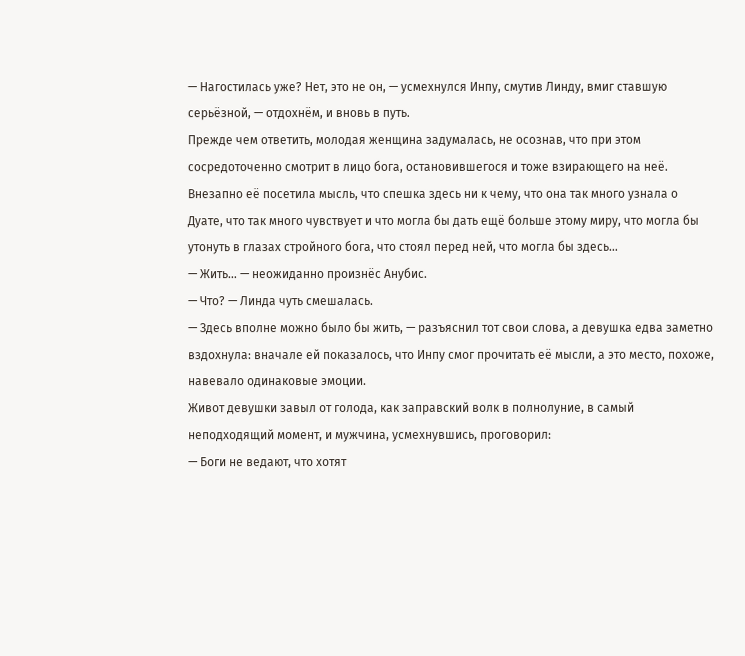— Нагостилась уже? Нет, это не он, — усмехнулся Инпу, смутив Линду, вмиг ставшую серьёзной, — отдохнём, и вновь в путь.
Прежде чем ответить, молодая женщина задумалась, не осознав, что при этом сосредоточенно смотрит в лицо бога, остановившегося и тоже взирающего на неё. Внезапно её посетила мысль, что спешка здесь ни к чему, что она так много узнала о Дуате, что так много чувствует и что могла бы дать ещё больше этому миру, что могла бы утонуть в глазах стройного бога, что стоял перед ней, что могла бы здесь…
— Жить… — неожиданно произнёс Анубис.
— Что? — Линда чуть смешалась.
— Здесь вполне можно было бы жить, — разъяснил тот свои слова, а девушка едва заметно вздохнула: вначале ей показалось, что Инпу смог прочитать её мысли, а это место, похоже, навевало одинаковые эмоции.
Живот девушки завыл от голода, как заправский волк в полнолуние, в самый неподходящий момент, и мужчина, усмехнувшись, проговорил:
— Боги не ведают, что хотят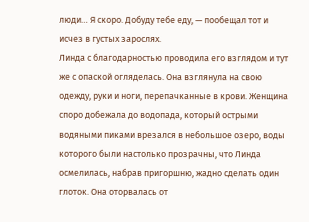люди… Я скоро. Добуду тебе еду, — пообещал тот и исчез в густых зарослях.
Линда с благодарностью проводила его взглядом и тут же с опаской огляделась. Она взглянула на свою одежду, руки и ноги, перепачканные в крови. Женщина споро добежала до водопада, который острыми водяными пиками врезался в небольшое озеро, воды которого были настолько прозрачны, что Линда осмелилась, набрав пригоршню, жадно сделать один глоток. Она оторвалась от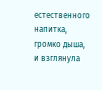естественного напитка, громко дыша, и взглянула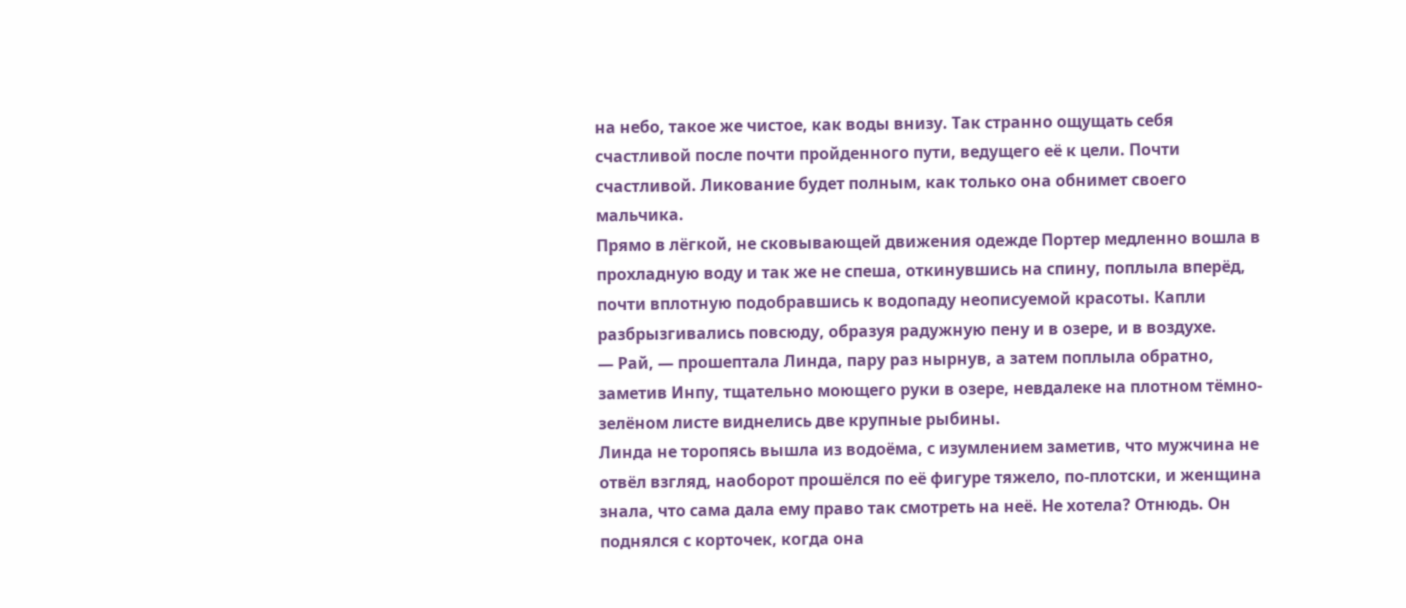на небо, такое же чистое, как воды внизу. Так странно ощущать себя счастливой после почти пройденного пути, ведущего её к цели. Почти счастливой. Ликование будет полным, как только она обнимет своего мальчика.
Прямо в лёгкой, не сковывающей движения одежде Портер медленно вошла в прохладную воду и так же не спеша, откинувшись на спину, поплыла вперёд, почти вплотную подобравшись к водопаду неописуемой красоты. Капли разбрызгивались повсюду, образуя радужную пену и в озере, и в воздухе.
— Рай, — прошептала Линда, пару раз нырнув, а затем поплыла обратно, заметив Инпу, тщательно моющего руки в озере, невдалеке на плотном тёмно-зелёном листе виднелись две крупные рыбины.
Линда не торопясь вышла из водоёма, с изумлением заметив, что мужчина не отвёл взгляд, наоборот прошёлся по её фигуре тяжело, по-плотски, и женщина знала, что сама дала ему право так смотреть на неё. Не хотела? Отнюдь. Он поднялся с корточек, когда она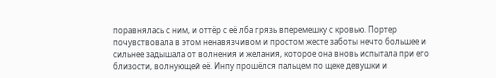поравнялась с ним, и оттёр с её лба грязь вперемешку с кровью. Портер почувствовала в этом ненавязчивом и простом жесте заботы нечто большее и сильнее задышала от волнения и желания, которое она вновь испытала при его близости, волнующей её. Инпу прошёлся пальцем по щеке девушки и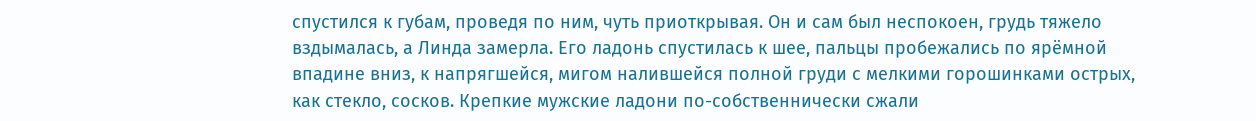спустился к губам, проведя по ним, чуть приоткрывая. Он и сам был неспокоен, грудь тяжело вздымалась, а Линда замерла. Его ладонь спустилась к шее, пальцы пробежались по ярёмной впадине вниз, к напрягшейся, мигом налившейся полной груди с мелкими горошинками острых, как стекло, сосков. Крепкие мужские ладони по-собственнически сжали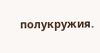полукружия.